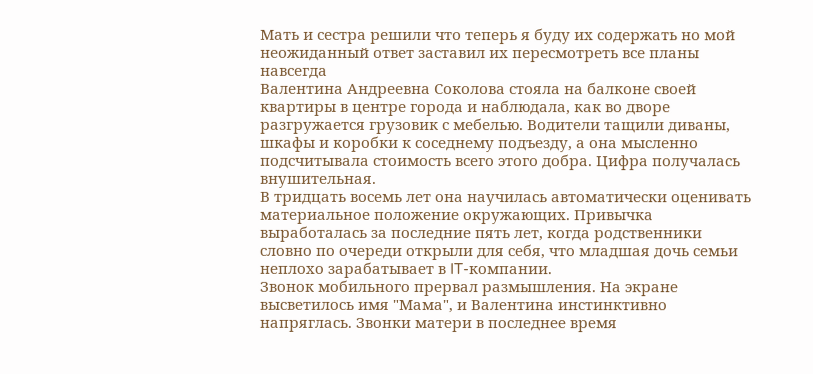Мать и сестра решили что теперь я буду их содержать но мой неожиданный ответ заставил их пересмотреть все планы навсегда
Валентина Андреевна Соколова стояла на балконе своей квартиры в центре города и наблюдала, как во дворе разгружается грузовик с мебелью. Водители тащили диваны, шкафы и коробки к соседнему подъезду, а она мысленно подсчитывала стоимость всего этого добра. Цифра получалась внушительная.
В тридцать восемь лет она научилась автоматически оценивать материальное положение окружающих. Привычка выработалась за последние пять лет, когда родственники словно по очереди открыли для себя, что младшая дочь семьи неплохо зарабатывает в IT-компании.
Звонок мобильного прервал размышления. На экране высветилось имя "Мама", и Валентина инстинктивно напряглась. Звонки матери в последнее время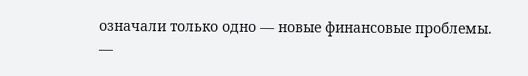означали только одно — новые финансовые проблемы.
—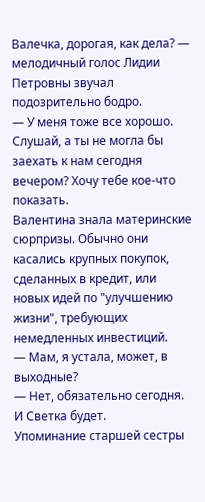Валечка, дорогая, как дела? — мелодичный голос Лидии Петровны звучал подозрительно бодро.
— У меня тоже все хорошо. Слушай, а ты не могла бы заехать к нам сегодня вечером? Хочу тебе кое-что показать.
Валентина знала материнские сюрпризы. Обычно они касались крупных покупок, сделанных в кредит, или новых идей по "улучшению жизни", требующих немедленных инвестиций.
— Мам, я устала, может, в выходные?
— Нет, обязательно сегодня. И Светка будет.
Упоминание старшей сестры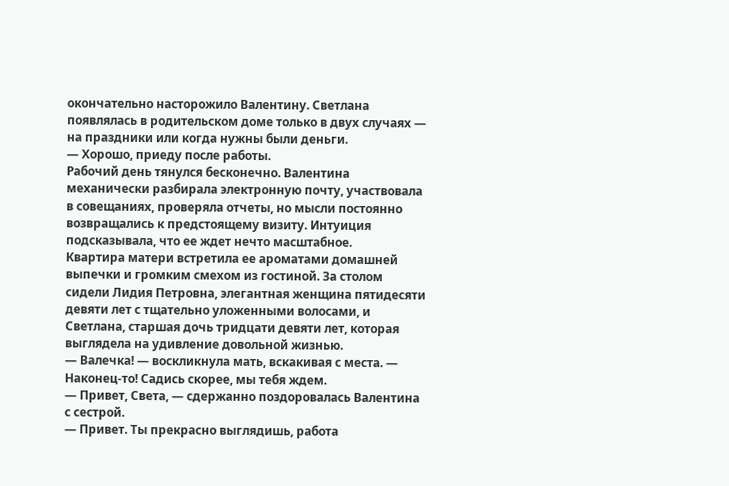окончательно насторожило Валентину. Светлана появлялась в родительском доме только в двух случаях — на праздники или когда нужны были деньги.
— Хорошо, приеду после работы.
Рабочий день тянулся бесконечно. Валентина механически разбирала электронную почту, участвовала в совещаниях, проверяла отчеты, но мысли постоянно возвращались к предстоящему визиту. Интуиция подсказывала, что ее ждет нечто масштабное.
Квартира матери встретила ее ароматами домашней выпечки и громким смехом из гостиной. За столом сидели Лидия Петровна, элегантная женщина пятидесяти девяти лет с тщательно уложенными волосами, и Светлана, старшая дочь тридцати девяти лет, которая выглядела на удивление довольной жизнью.
— Валечка! — воскликнула мать, вскакивая с места. — Наконец-то! Садись скорее, мы тебя ждем.
— Привет, Света, — сдержанно поздоровалась Валентина с сестрой.
— Привет. Ты прекрасно выглядишь, работа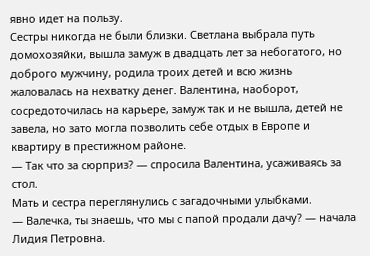явно идет на пользу.
Сестры никогда не были близки. Светлана выбрала путь домохозяйки, вышла замуж в двадцать лет за небогатого, но доброго мужчину, родила троих детей и всю жизнь жаловалась на нехватку денег. Валентина, наоборот, сосредоточилась на карьере, замуж так и не вышла, детей не завела, но зато могла позволить себе отдых в Европе и квартиру в престижном районе.
— Так что за сюрприз? — спросила Валентина, усаживаясь за стол.
Мать и сестра переглянулись с загадочными улыбками.
— Валечка, ты знаешь, что мы с папой продали дачу? — начала Лидия Петровна.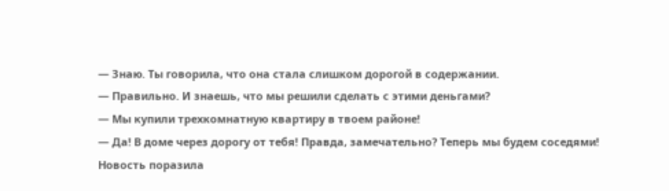— Знаю. Ты говорила, что она стала слишком дорогой в содержании.
— Правильно. И знаешь, что мы решили сделать с этими деньгами?
— Мы купили трехкомнатную квартиру в твоем районе!
— Да! В доме через дорогу от тебя! Правда, замечательно? Теперь мы будем соседями!
Новость поразила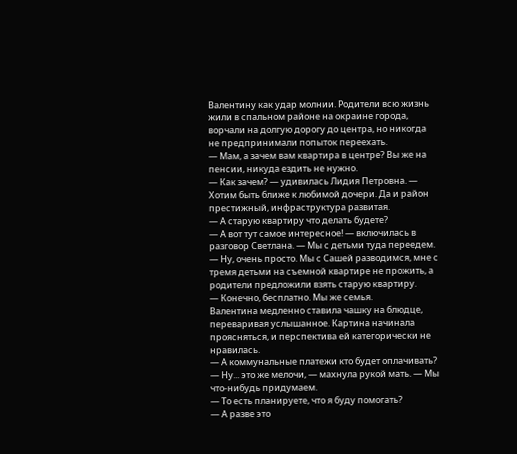Валентину как удар молнии. Родители всю жизнь жили в спальном районе на окраине города, ворчали на долгую дорогу до центра, но никогда не предпринимали попыток переехать.
— Мам, а зачем вам квартира в центре? Вы же на пенсии, никуда ездить не нужно.
— Как зачем? — удивилась Лидия Петровна. — Хотим быть ближе к любимой дочери. Да и район престижный, инфраструктура развитая.
— А старую квартиру что делать будете?
— А вот тут самое интересное! — включилась в разговор Светлана. — Мы с детьми туда переедем.
— Ну, очень просто. Мы с Сашей разводимся, мне с тремя детьми на съемной квартире не прожить, а родители предложили взять старую квартиру.
— Конечно, бесплатно. Мы же семья.
Валентина медленно ставила чашку на блюдце, переваривая услышанное. Картина начинала проясняться, и перспектива ей категорически не нравилась.
— А коммунальные платежи кто будет оплачивать?
— Ну... это же мелочи, — махнула рукой мать. — Мы что-нибудь придумаем.
— То есть планируете, что я буду помогать?
— А разве это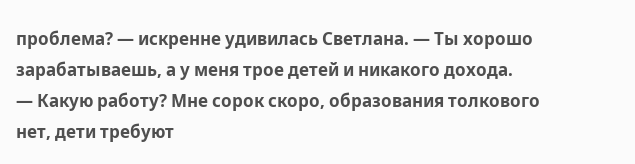проблема? — искренне удивилась Светлана. — Ты хорошо зарабатываешь, а у меня трое детей и никакого дохода.
— Какую работу? Мне сорок скоро, образования толкового нет, дети требуют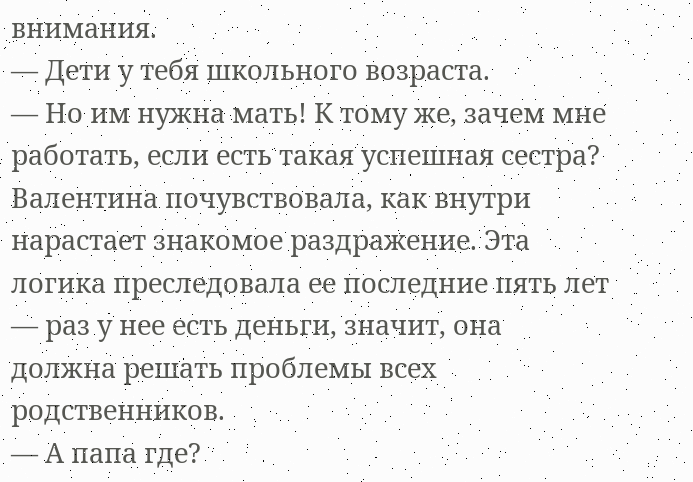внимания.
— Дети у тебя школьного возраста.
— Но им нужна мать! К тому же, зачем мне работать, если есть такая успешная сестра?
Валентина почувствовала, как внутри нарастает знакомое раздражение. Эта логика преследовала ее последние пять лет — раз у нее есть деньги, значит, она должна решать проблемы всех родственников.
— А папа где?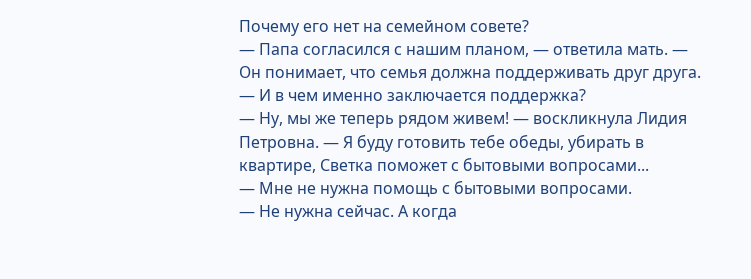Почему его нет на семейном совете?
— Папа согласился с нашим планом, — ответила мать. — Он понимает, что семья должна поддерживать друг друга.
— И в чем именно заключается поддержка?
— Ну, мы же теперь рядом живем! — воскликнула Лидия Петровна. — Я буду готовить тебе обеды, убирать в квартире, Светка поможет с бытовыми вопросами...
— Мне не нужна помощь с бытовыми вопросами.
— Не нужна сейчас. А когда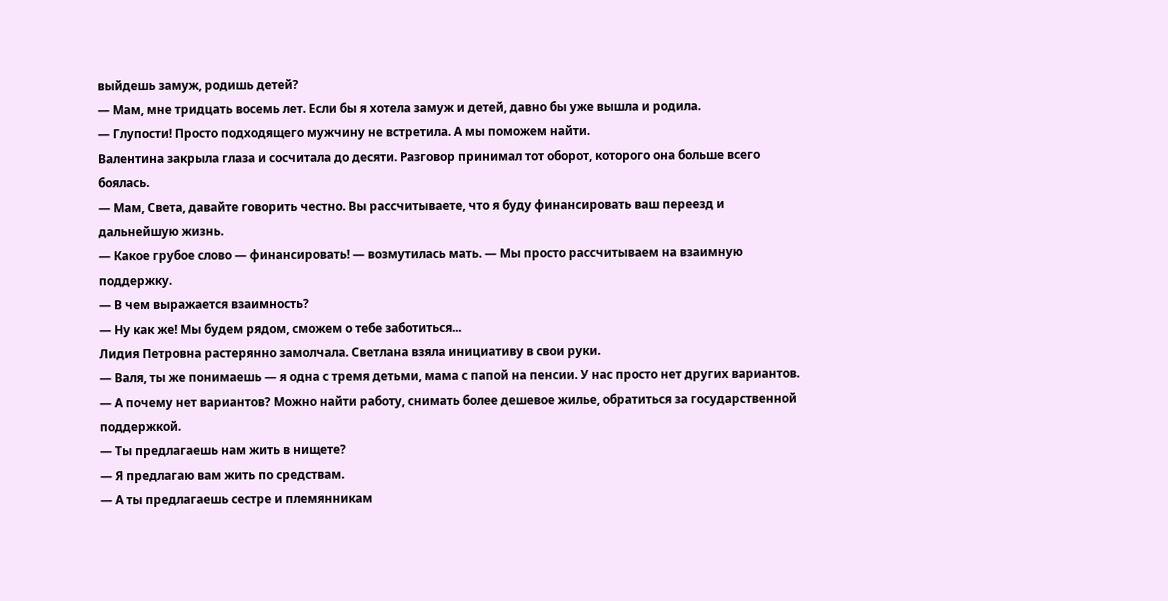выйдешь замуж, родишь детей?
— Мам, мне тридцать восемь лет. Если бы я хотела замуж и детей, давно бы уже вышла и родила.
— Глупости! Просто подходящего мужчину не встретила. А мы поможем найти.
Валентина закрыла глаза и сосчитала до десяти. Разговор принимал тот оборот, которого она больше всего боялась.
— Мам, Света, давайте говорить честно. Вы рассчитываете, что я буду финансировать ваш переезд и дальнейшую жизнь.
— Какое грубое слово — финансировать! — возмутилась мать. — Мы просто рассчитываем на взаимную поддержку.
— В чем выражается взаимность?
— Ну как же! Мы будем рядом, сможем о тебе заботиться...
Лидия Петровна растерянно замолчала. Светлана взяла инициативу в свои руки.
— Валя, ты же понимаешь — я одна с тремя детьми, мама с папой на пенсии. У нас просто нет других вариантов.
— А почему нет вариантов? Можно найти работу, снимать более дешевое жилье, обратиться за государственной поддержкой.
— Ты предлагаешь нам жить в нищете?
— Я предлагаю вам жить по средствам.
— А ты предлагаешь сестре и племянникам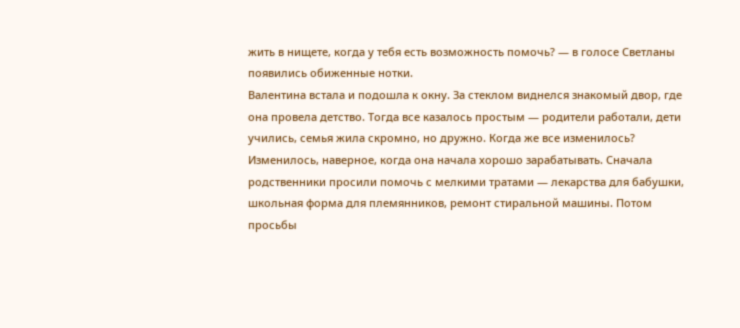жить в нищете, когда у тебя есть возможность помочь? — в голосе Светланы появились обиженные нотки.
Валентина встала и подошла к окну. За стеклом виднелся знакомый двор, где она провела детство. Тогда все казалось простым — родители работали, дети учились, семья жила скромно, но дружно. Когда же все изменилось?
Изменилось, наверное, когда она начала хорошо зарабатывать. Сначала родственники просили помочь с мелкими тратами — лекарства для бабушки, школьная форма для племянников, ремонт стиральной машины. Потом просьбы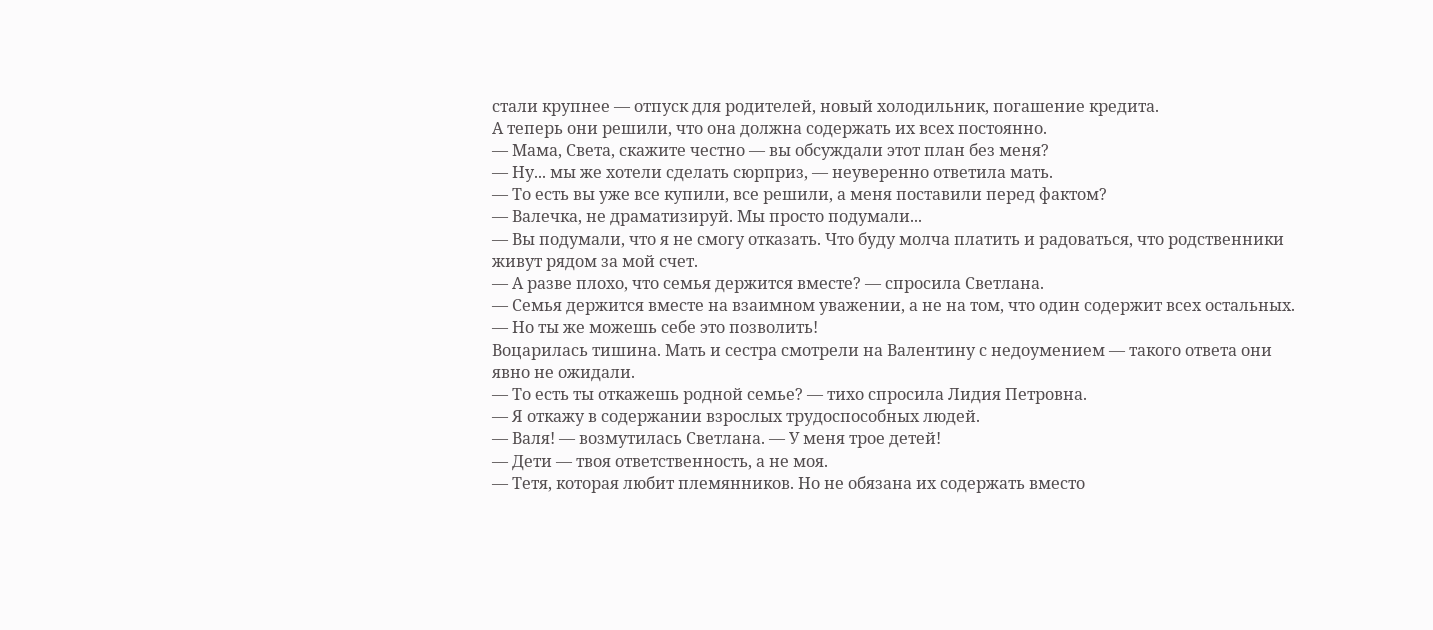стали крупнее — отпуск для родителей, новый холодильник, погашение кредита.
А теперь они решили, что она должна содержать их всех постоянно.
— Мама, Света, скажите честно — вы обсуждали этот план без меня?
— Ну... мы же хотели сделать сюрприз, — неуверенно ответила мать.
— То есть вы уже все купили, все решили, а меня поставили перед фактом?
— Валечка, не драматизируй. Мы просто подумали...
— Вы подумали, что я не смогу отказать. Что буду молча платить и радоваться, что родственники живут рядом за мой счет.
— А разве плохо, что семья держится вместе? — спросила Светлана.
— Семья держится вместе на взаимном уважении, а не на том, что один содержит всех остальных.
— Но ты же можешь себе это позволить!
Воцарилась тишина. Мать и сестра смотрели на Валентину с недоумением — такого ответа они явно не ожидали.
— То есть ты откажешь родной семье? — тихо спросила Лидия Петровна.
— Я откажу в содержании взрослых трудоспособных людей.
— Валя! — возмутилась Светлана. — У меня трое детей!
— Дети — твоя ответственность, а не моя.
— Тетя, которая любит племянников. Но не обязана их содержать вместо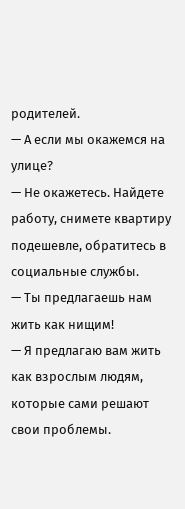родителей.
— А если мы окажемся на улице?
— Не окажетесь. Найдете работу, снимете квартиру подешевле, обратитесь в социальные службы.
— Ты предлагаешь нам жить как нищим!
— Я предлагаю вам жить как взрослым людям, которые сами решают свои проблемы.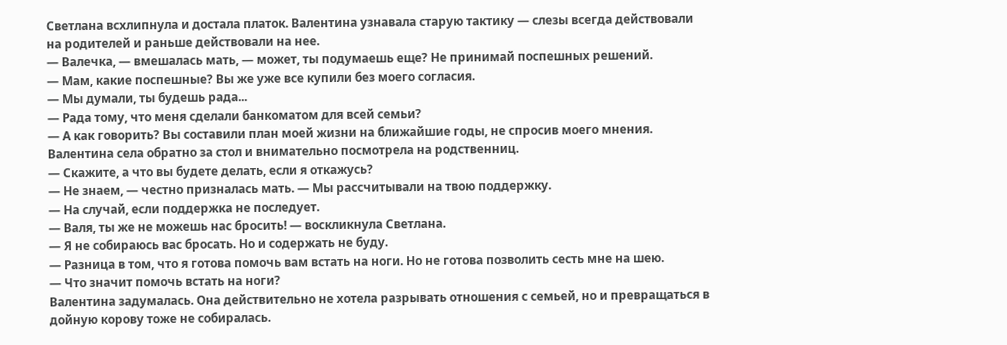Светлана всхлипнула и достала платок. Валентина узнавала старую тактику — слезы всегда действовали на родителей и раньше действовали на нее.
— Валечка, — вмешалась мать, — может, ты подумаешь еще? Не принимай поспешных решений.
— Мам, какие поспешные? Вы же уже все купили без моего согласия.
— Мы думали, ты будешь рада...
— Рада тому, что меня сделали банкоматом для всей семьи?
— А как говорить? Вы составили план моей жизни на ближайшие годы, не спросив моего мнения.
Валентина села обратно за стол и внимательно посмотрела на родственниц.
— Скажите, а что вы будете делать, если я откажусь?
— Не знаем, — честно призналась мать. — Мы рассчитывали на твою поддержку.
— На случай, если поддержка не последует.
— Валя, ты же не можешь нас бросить! — воскликнула Светлана.
— Я не собираюсь вас бросать. Но и содержать не буду.
— Разница в том, что я готова помочь вам встать на ноги. Но не готова позволить сесть мне на шею.
— Что значит помочь встать на ноги?
Валентина задумалась. Она действительно не хотела разрывать отношения с семьей, но и превращаться в дойную корову тоже не собиралась.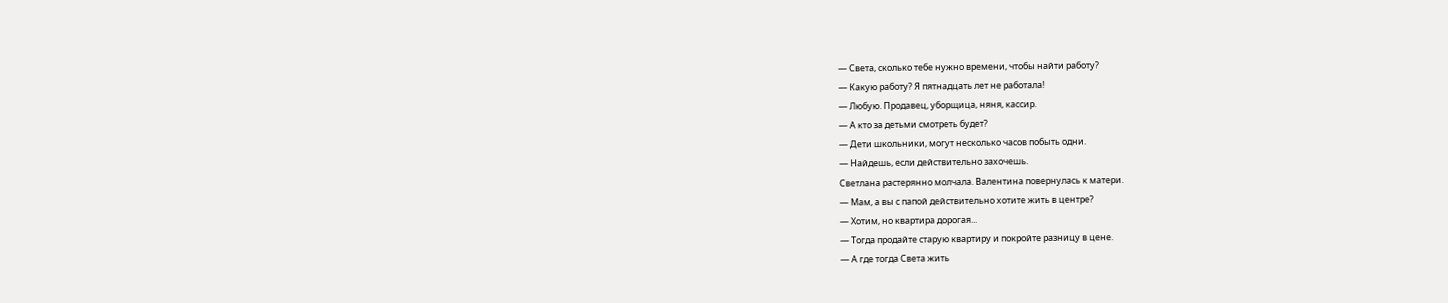— Света, сколько тебе нужно времени, чтобы найти работу?
— Какую работу? Я пятнадцать лет не работала!
— Любую. Продавец, уборщица, няня, кассир.
— А кто за детьми смотреть будет?
— Дети школьники, могут несколько часов побыть одни.
— Найдешь, если действительно захочешь.
Светлана растерянно молчала. Валентина повернулась к матери.
— Мам, а вы с папой действительно хотите жить в центре?
— Хотим, но квартира дорогая...
— Тогда продайте старую квартиру и покройте разницу в цене.
— А где тогда Света жить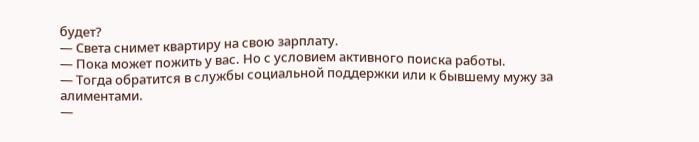будет?
— Света снимет квартиру на свою зарплату.
— Пока может пожить у вас. Но с условием активного поиска работы.
— Тогда обратится в службы социальной поддержки или к бывшему мужу за алиментами.
—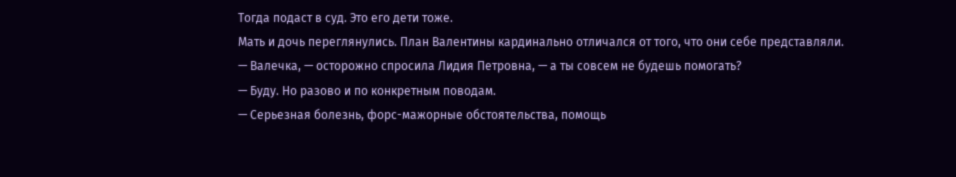Тогда подаст в суд. Это его дети тоже.
Мать и дочь переглянулись. План Валентины кардинально отличался от того, что они себе представляли.
— Валечка, — осторожно спросила Лидия Петровна, — а ты совсем не будешь помогать?
— Буду. Но разово и по конкретным поводам.
— Серьезная болезнь, форс-мажорные обстоятельства, помощь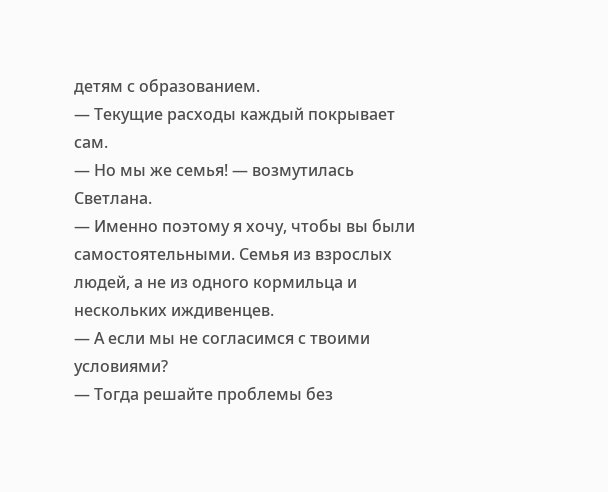детям с образованием.
— Текущие расходы каждый покрывает сам.
— Но мы же семья! — возмутилась Светлана.
— Именно поэтому я хочу, чтобы вы были самостоятельными. Семья из взрослых людей, а не из одного кормильца и нескольких иждивенцев.
— А если мы не согласимся с твоими условиями?
— Тогда решайте проблемы без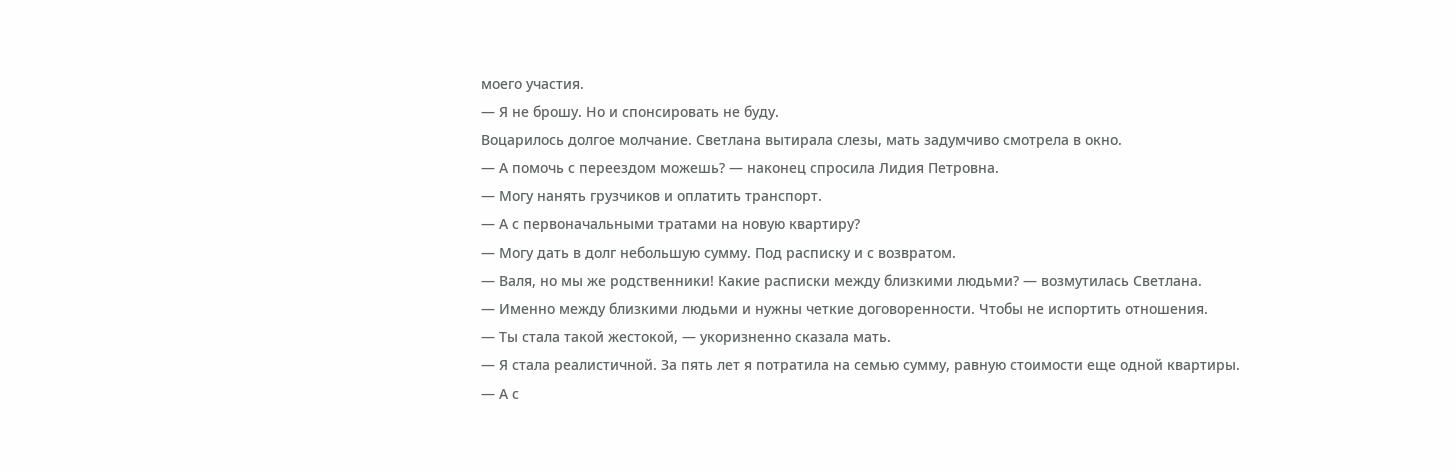моего участия.
— Я не брошу. Но и спонсировать не буду.
Воцарилось долгое молчание. Светлана вытирала слезы, мать задумчиво смотрела в окно.
— А помочь с переездом можешь? — наконец спросила Лидия Петровна.
— Могу нанять грузчиков и оплатить транспорт.
— А с первоначальными тратами на новую квартиру?
— Могу дать в долг небольшую сумму. Под расписку и с возвратом.
— Валя, но мы же родственники! Какие расписки между близкими людьми? — возмутилась Светлана.
— Именно между близкими людьми и нужны четкие договоренности. Чтобы не испортить отношения.
— Ты стала такой жестокой, — укоризненно сказала мать.
— Я стала реалистичной. За пять лет я потратила на семью сумму, равную стоимости еще одной квартиры.
— А с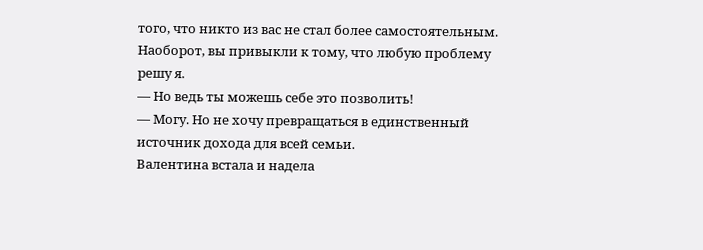того, что никто из вас не стал более самостоятельным. Наоборот, вы привыкли к тому, что любую проблему решу я.
— Но ведь ты можешь себе это позволить!
— Могу. Но не хочу превращаться в единственный источник дохода для всей семьи.
Валентина встала и надела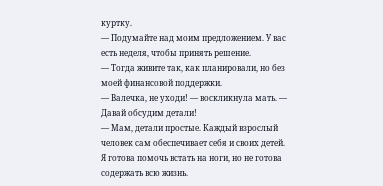куртку.
— Подумайте над моим предложением. У вас есть неделя, чтобы принять решение.
— Тогда живите так, как планировали, но без моей финансовой поддержки.
— Валечка, не уходи! — воскликнула мать. — Давай обсудим детали!
— Мам, детали простые. Каждый взрослый человек сам обеспечивает себя и своих детей. Я готова помочь встать на ноги, но не готова содержать всю жизнь.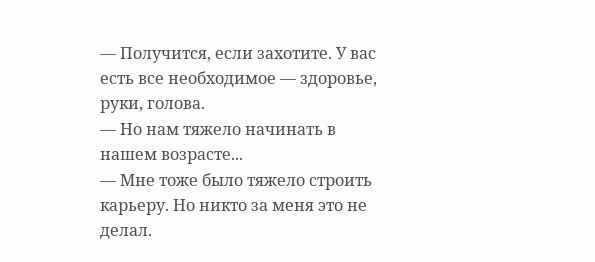— Получится, если захотите. У вас есть все необходимое — здоровье, руки, голова.
— Но нам тяжело начинать в нашем возрасте...
— Мне тоже было тяжело строить карьеру. Но никто за меня это не делал.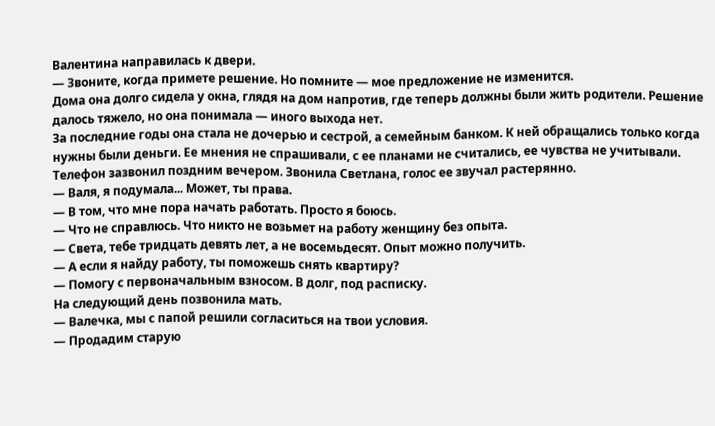Валентина направилась к двери.
— Звоните, когда примете решение. Но помните — мое предложение не изменится.
Дома она долго сидела у окна, глядя на дом напротив, где теперь должны были жить родители. Решение далось тяжело, но она понимала — иного выхода нет.
За последние годы она стала не дочерью и сестрой, а семейным банком. К ней обращались только когда нужны были деньги. Ее мнения не спрашивали, с ее планами не считались, ее чувства не учитывали.
Телефон зазвонил поздним вечером. Звонила Светлана, голос ее звучал растерянно.
— Валя, я подумала... Может, ты права.
— В том, что мне пора начать работать. Просто я боюсь.
— Что не справлюсь. Что никто не возьмет на работу женщину без опыта.
— Света, тебе тридцать девять лет, а не восемьдесят. Опыт можно получить.
— А если я найду работу, ты поможешь снять квартиру?
— Помогу с первоначальным взносом. В долг, под расписку.
На следующий день позвонила мать.
— Валечка, мы с папой решили согласиться на твои условия.
— Продадим старую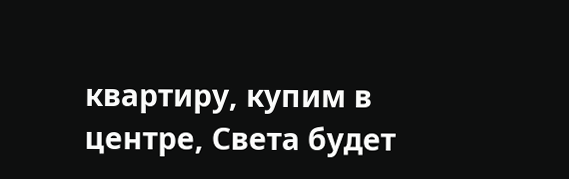квартиру, купим в центре, Света будет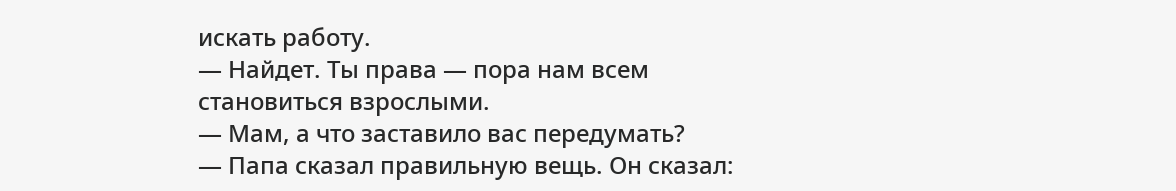искать работу.
— Найдет. Ты права — пора нам всем становиться взрослыми.
— Мам, а что заставило вас передумать?
— Папа сказал правильную вещь. Он сказал: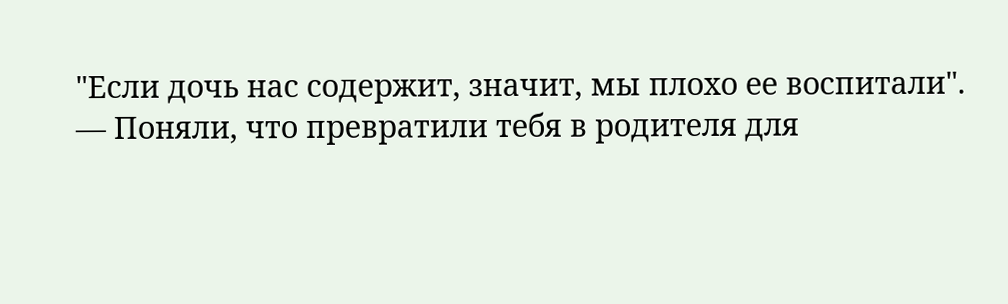"Если дочь нас содержит, значит, мы плохо ее воспитали".
— Поняли, что превратили тебя в родителя для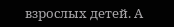взрослых детей. А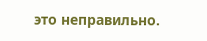это неправильно.